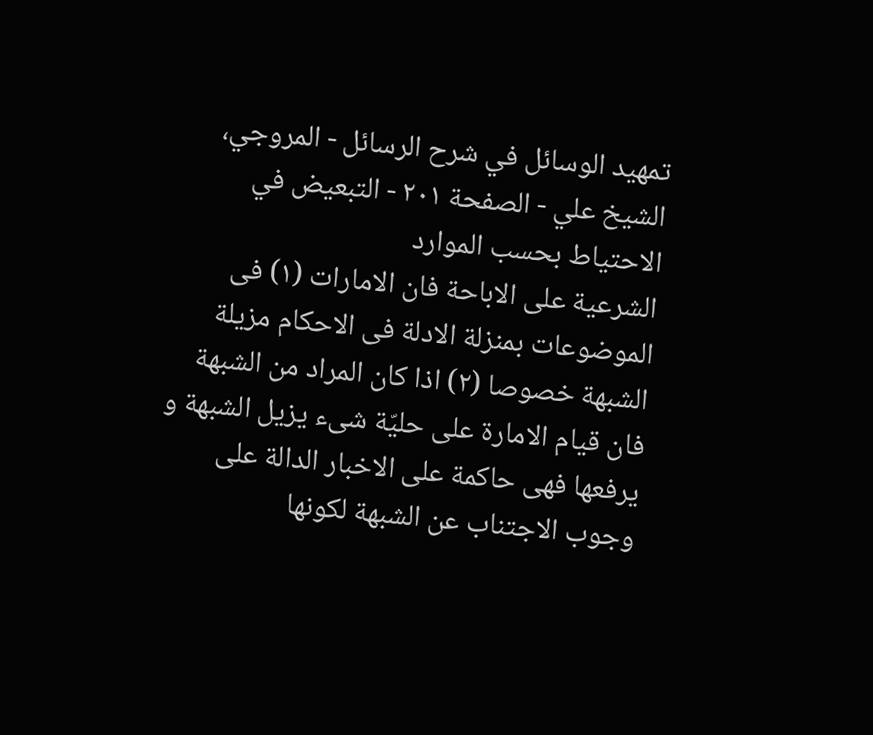تمهيد الوسائل في شرح الرسائل - المروجي، الشيخ علي - الصفحة ٢٠١ - التبعيض في الاحتياط بحسب الموارد
الشرعية على الاباحة فان الامارات (١) فى الموضوعات بمنزلة الادلة فى الاحكام مزيلة الشبهة خصوصا (٢) اذا كان المراد من الشبهة
فان قيام الامارة على حليّة شىء يزيل الشبهة و يرفعها فهى حاكمة على الاخبار الدالة على وجوب الاجتناب عن الشبهة لكونها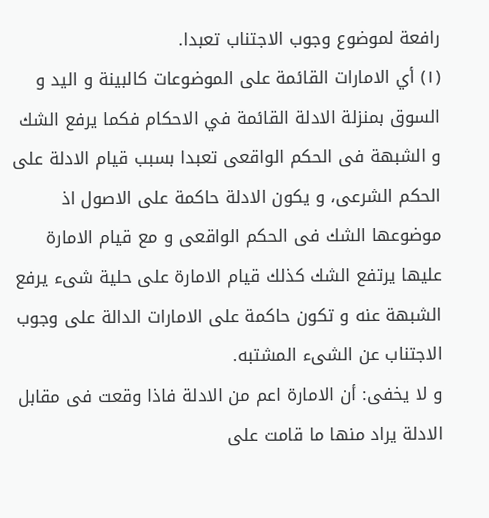رافعة لموضوع وجوب الاجتناب تعبدا.
(١) أي الامارات القائمة على الموضوعات كالبينة و اليد و السوق بمنزلة الادلة القائمة في الاحكام فكما يرفع الشك و الشبهة فى الحكم الواقعى تعبدا بسبب قيام الادلة على الحكم الشرعى، و يكون الادلة حاكمة على الاصول اذ موضوعها الشك فى الحكم الواقعى و مع قيام الامارة عليها يرتفع الشك كذلك قيام الامارة على حلية شىء يرفع الشبهة عنه و تكون حاكمة على الامارات الدالة على وجوب الاجتناب عن الشىء المشتبه.
و لا يخفى: أن الامارة اعم من الادلة فاذا وقعت فى مقابل الادلة يراد منها ما قامت على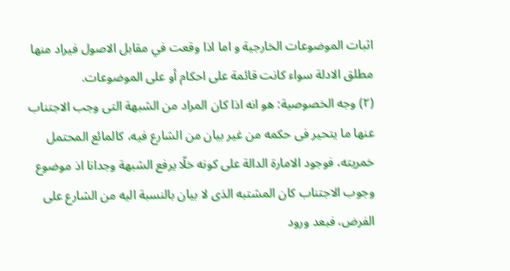اثبات الموضوعات الخارجية و اما اذا وقعت في مقابل الاصول فيراد منها مطلق الادلة سواء كانت قائمة على احكام أو على الموضوعات.
(٢) وجه الخصوصية: هو انه اذا كان المراد من الشبهة التى وجب الاجتناب عنها ما يتحير فى حكمه من غير بيان من الشارع فيه، كالمائع المحتمل خمريته، فوجود الامارة الدالة على كونه خلّا يرفع الشبهة وجدانا اذ موضوع وجوب الاجتناب كان المشتبه الذى لا بيان بالنسبة اليه من الشارع على الفرض، فبعد ورود